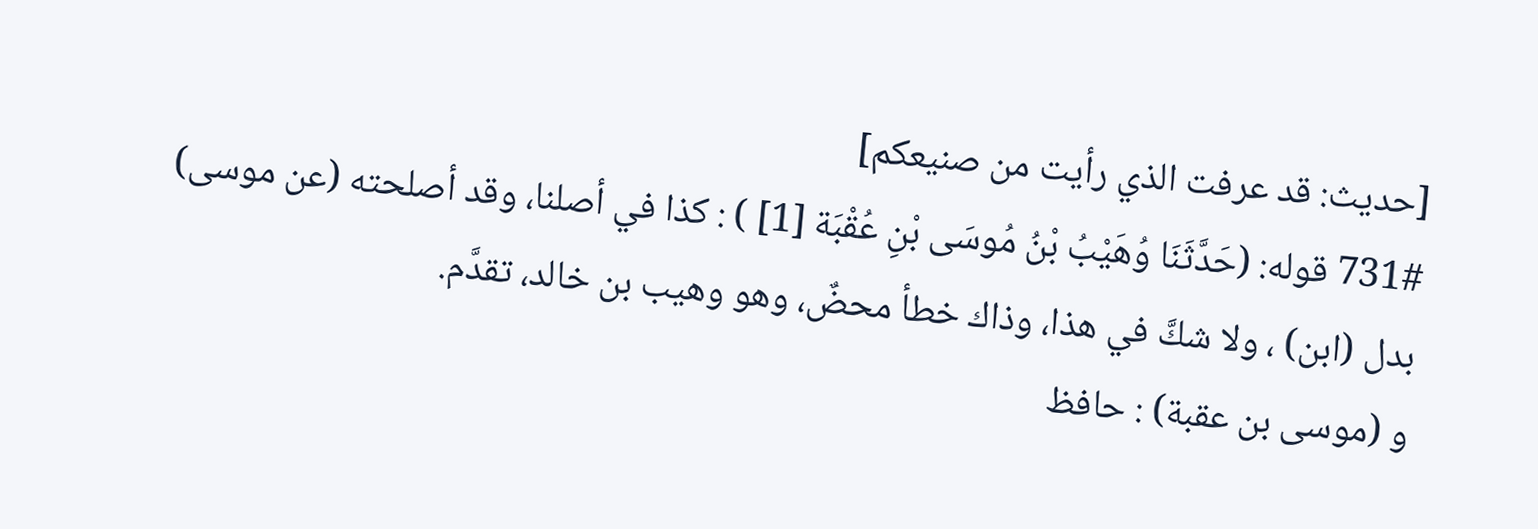[حديث: قد عرفت الذي رأيت من صنيعكم]
731# قوله: (حَدَّثَنَا وُهَيْبُ بْنُ مُوسَى بْنِ عُقْبَة [1] ) : كذا في أصلنا، وقد أصلحته (عن موسى) بدل (ابن) ، ولا شكَّ في هذا، وذاك خطأ محضٌ، وهو وهيب بن خالد، تقدَّم.
و (موسى بن عقبة) : حافظ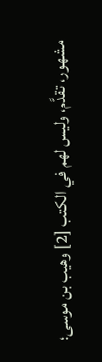مشهور، تقدَّم، وليس لهم في الكتب [2] وهيب بن موسى؛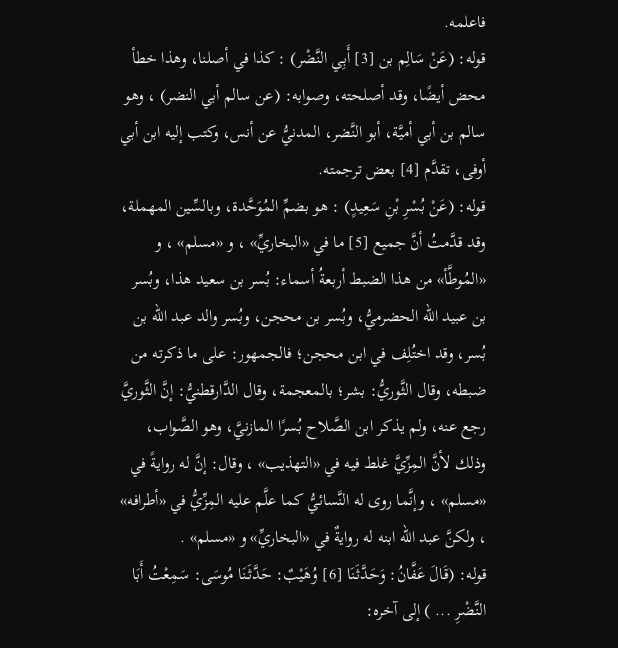فاعلمه.
قوله: (عَنْ سَالِم بن [3] أَبِي النَّضْر) : كذا في أصلنا، وهذا خطأ محض أيضًا، وقد أصلحته، وصوابه: (عن سالم أبي النضر) ، وهو سالم بن أبي أميَّة، أبو النَّضر، المدنيُّ عن أنس، وكتب إليه ابن أبي أوفى، تقدَّم [4] بعض ترجمته.
قوله: (عَنْ بُسْرِ بْنِ سَعِيدٍ) : هو بضمِّ المُوَحَّدة، وبالسِّين المهملة، وقد قدَّمتُ أنَّ جميع [5] ما في «البخاريِّ» ، و «مسلم» ، و «المُوطَّأ» من هذا الضبط أربعةُ أسماء: بُسر بن سعيد هذا، وبُسر بن عبيد الله الحضرميُّ، وبُسر بن محجن، وبُسر والد عبد الله بن بُسر، وقد اختُلِف في ابن محجن؛ فالجمهور: على ما ذكرته من ضبطه، وقال الثَّوريُّ: بشر؛ بالمعجمة، وقال الدَّارقطنيُّ: إنَّ الثَّوريَّ رجع عنه، ولم يذكر ابن الصَّلاح بُسرًا المازنيَّ، وهو الصَّواب، وذلك لأنَّ المِزِّيَّ غلط فيه في «التهذيب» ، وقال: إنَّ له روايةً في «مسلم» ، وإنَّما روى له النَّسائيُّ كما علَّم عليه المِزِّيُّ في «أطرافه» ، ولكنَّ عبد الله ابنه له روايةٌ في «البخاريِّ» و «مسلم» .
قوله: (قَالَ عَفَّانُ: وَحَدَّثَنَا [6] وُهَيْبٌ: حَدَّثَنَا مُوسَى: سَمِعْتُ أَبَا النَّضْرِ ... ) إلى آخره: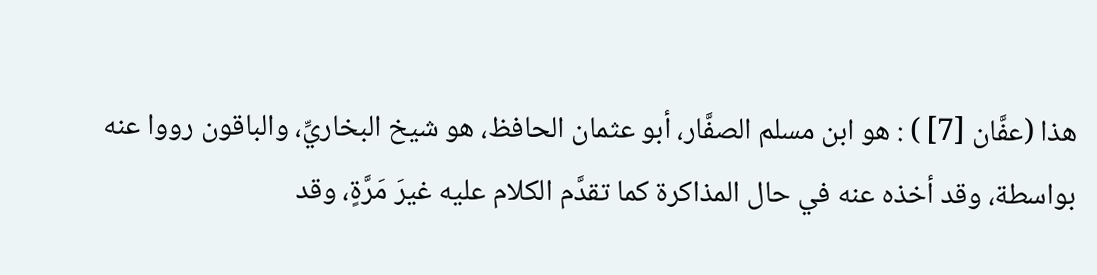هذا (عفَّان [7] ) : هو ابن مسلم الصفَّار، أبو عثمان الحافظ، هو شيخ البخاريِّ، والباقون رووا عنه بواسطة، وقد أخذه عنه في حال المذاكرة كما تقدَّم الكلام عليه غيرَ مَرَّةٍ، وقد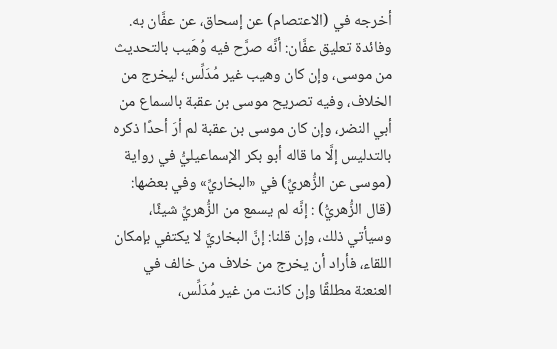أخرجه في (الاعتصام) عن إسحاق، عن عفَّان به.
وفائدة تعليق عفَّان: أنَّه صرَّح فيه وُهَيب بالتحديث من موسى، وإن كان وهيب غير مُدَلِّس؛ ليخرج من الخلاف، وفيه تصريح موسى بن عقبة بالسماع من أبي النضر، وإن كان موسى بن عقبة لم أرَ أحدًا ذكره بالتدليس إلَّا ما قاله أبو بكر الإسماعيليُّ في رواية (موسى عن الزُّهريِّ) في «البخاريِّ» وفي بعضها: (قال الزُّهريُّ) : إنَّه لم يسمع من الزُّهريِّ شيئًا، وسيأتي ذلك، وإن قلنا: إنَّ البخاريَّ لا يكتفي بإمكان اللقاء، فأراد أن يخرج من خلاف من خالف في العنعنة مطلقًا وإن كانت من غير مُدَلِّس،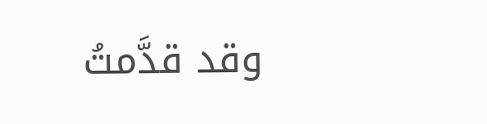وقد قدَّمتُ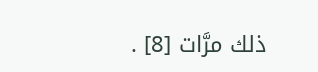ذلك مرَّات [8] .